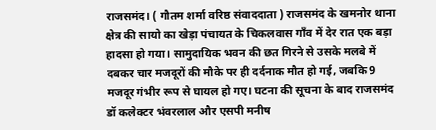राजसमंद। ( गौतम शर्मा वरिष्ठ संवाददाता ) राजसमंद के खमनोर थाना क्षेत्र की सायो का खेड़ा पंचायत के चिकलवास गाँव में देर रात एक बड़ा हादसा हो गया। सामुदायिक भवन की छत गिरने से उसके मलबे में दबकर चार मजदूरों की मौके पर ही दर्दनाक मौत हो गई, जबकि 9 मजदूर गंभीर रूप से घायल हो गए। घटना की सूचना के बाद राजसमंद डॉ कलेक्टर भंवरलाल और एसपी मनीष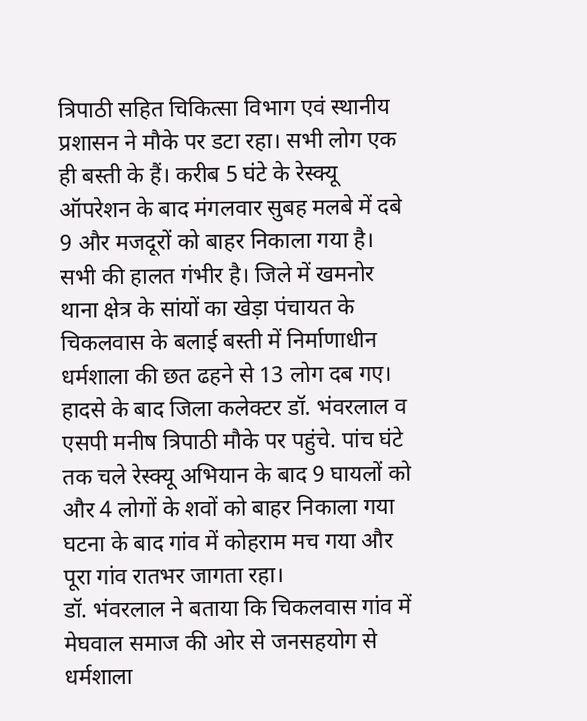त्रिपाठी सहित चिकित्सा विभाग एवं स्थानीय प्रशासन ने मौके पर डटा रहा। सभी लोग एक ही बस्ती के हैं। करीब 5 घंटे के रेस्क्यू ऑपरेशन के बाद मंगलवार सुबह मलबे में दबे 9 और मजदूरों को बाहर निकाला गया है। सभी की हालत गंभीर है। जिले में खमनोर थाना क्षेत्र के सांयों का खेड़ा पंचायत के चिकलवास के बलाई बस्ती में निर्माणाधीन धर्मशाला की छत ढहने से 13 लोग दब गए। हादसे के बाद जिला कलेक्टर डॉ. भंवरलाल व एसपी मनीष त्रिपाठी मौके पर पहुंचे. पांच घंटे तक चले रेस्क्यू अभियान के बाद 9 घायलों को और 4 लोगों के शवों को बाहर निकाला गया घटना के बाद गांव में कोहराम मच गया और पूरा गांव रातभर जागता रहा।
डॉ. भंवरलाल ने बताया कि चिकलवास गांव में मेघवाल समाज की ओर से जनसहयोग से धर्मशाला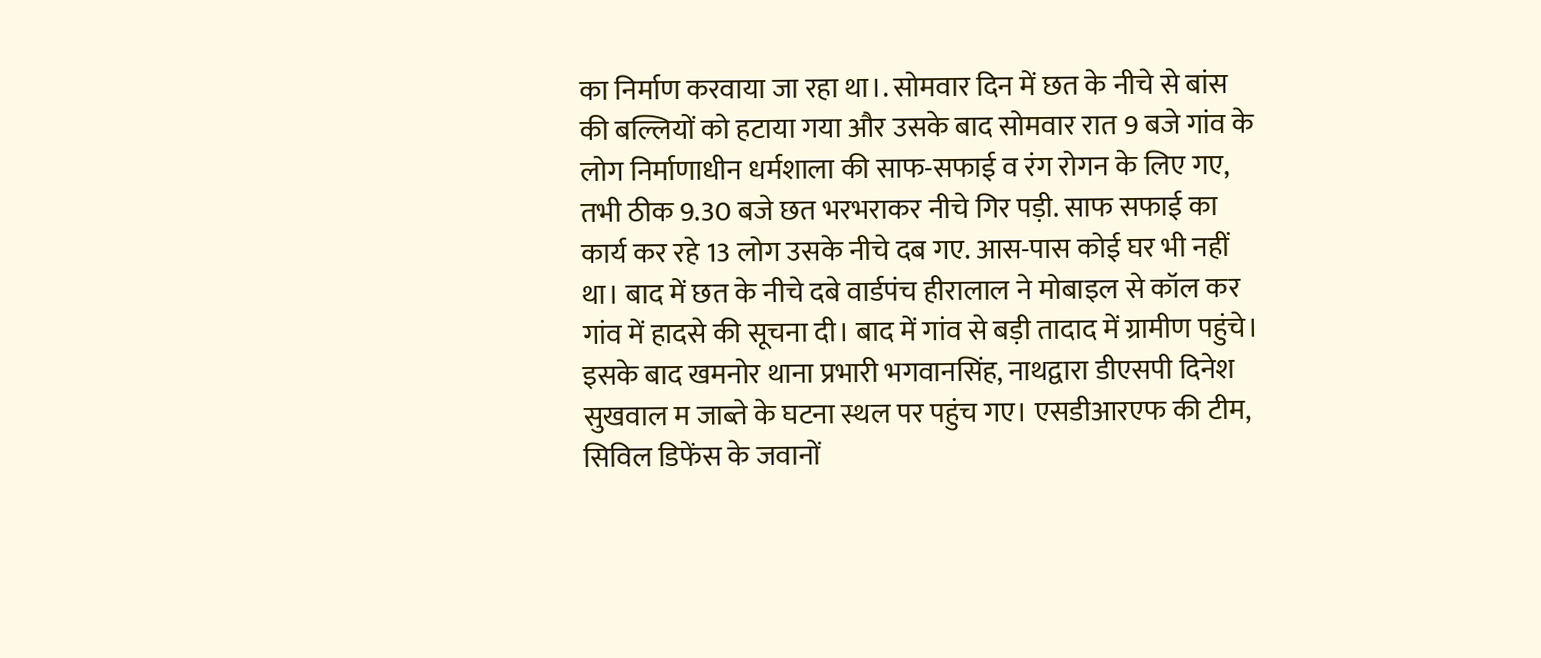का निर्माण करवाया जा रहा था।. सोमवार दिन में छत के नीचे से बांस की बल्लियों को हटाया गया और उसके बाद सोमवार रात 9 बजे गांव के लोग निर्माणाधीन धर्मशाला की साफ-सफाई व रंग रोगन के लिए गए, तभी ठीक 9.30 बजे छत भरभराकर नीचे गिर पड़ी. साफ सफाई का कार्य कर रहे 13 लोग उसके नीचे दब गए. आस-पास कोई घर भी नहीं था। बाद में छत के नीचे दबे वार्डपंच हीरालाल ने मोबाइल से कॉल कर गांव में हादसे की सूचना दी। बाद में गांव से बड़ी तादाद में ग्रामीण पहुंचे। इसके बाद खमनोर थाना प्रभारी भगवानसिंह, नाथद्वारा डीएसपी दिनेश सुखवाल म जाब्ते के घटना स्थल पर पहुंच गए। एसडीआरएफ की टीम, सिविल डिफेंस के जवानों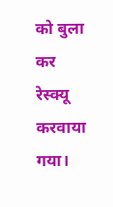को बुला कर रेस्क्यू करवाया गया।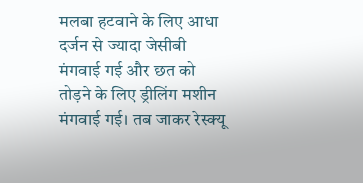मलबा हटवाने के लिए आधा दर्जन से ज्यादा जेसीबी मंगवाई गई और छत को तोड़ने के लिए ड्रीलिंग मशीन मंगवाई गई। तब जाकर रेस्क्यू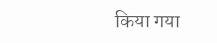किया गया